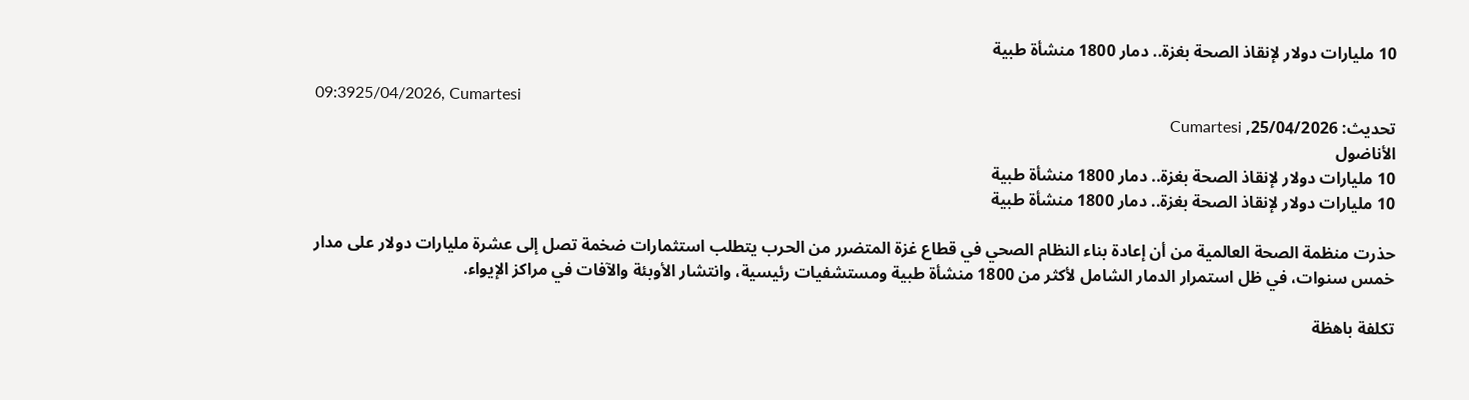10 مليارات دولار لإنقاذ الصحة بغزة.. دمار 1800 منشأة طبية

09:3925/04/2026, Cumartesi
تحديث: 25/04/2026, Cumartesi
الأناضول
10 مليارات دولار لإنقاذ الصحة بغزة.. دمار 1800 منشأة طبية
10 مليارات دولار لإنقاذ الصحة بغزة.. دمار 1800 منشأة طبية

حذرت منظمة الصحة العالمية من أن إعادة بناء النظام الصحي في قطاع غزة المتضرر من الحرب يتطلب استثمارات ضخمة تصل إلى عشرة مليارات دولار على مدار خمس سنوات، في ظل استمرار الدمار الشامل لأكثر من 1800 منشأة طبية ومستشفيات رئيسية، وانتشار الأوبئة والآفات في مراكز الإيواء.

تكلفة باهظة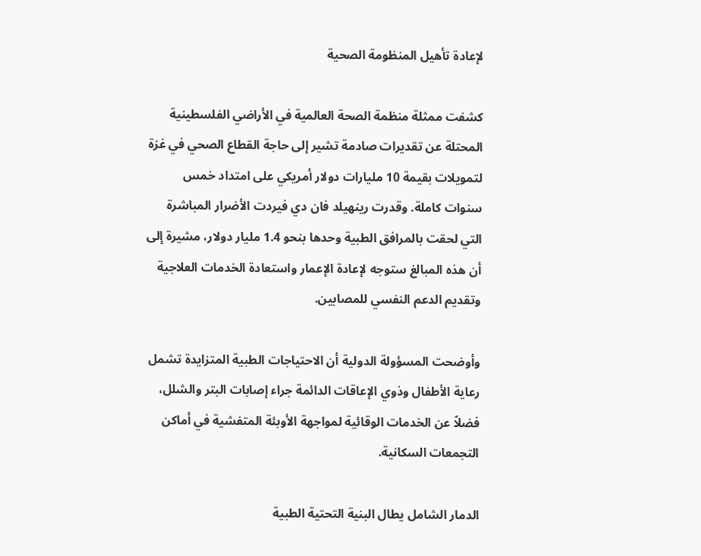لإعادة تأهيل المنظومة الصحية

كشفت ممثلة منظمة الصحة العالمية في الأراضي الفلسطينية المحتلة عن تقديرات صادمة تشير إلى حاجة القطاع الصحي في غزة لتمويلات بقيمة 10 مليارات دولار أمريكي على امتداد خمس سنوات كاملة. وقدرت رينهيلد فان دي فيردت الأضرار المباشرة التي لحقت بالمرافق الطبية وحدها بنحو 1.4 مليار دولار، مشيرة إلى أن هذه المبالغ ستوجه لإعادة الإعمار واستعادة الخدمات العلاجية وتقديم الدعم النفسي للمصابين.

وأوضحت المسؤولة الدولية أن الاحتياجات الطبية المتزايدة تشمل رعاية الأطفال وذوي الإعاقات الدائمة جراء إصابات البتر والشلل، فضلاً عن الخدمات الوقائية لمواجهة الأوبئة المتفشية في أماكن التجمعات السكانية.

الدمار الشامل يطال البنية التحتية الطبية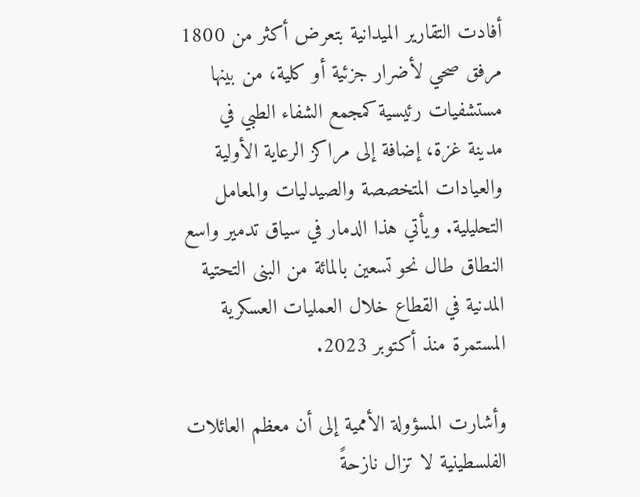أفادت التقارير الميدانية بتعرض أكثر من 1800 مرفق صحي لأضرار جزئية أو كلية، من بينها مستشفيات رئيسية كمجمع الشفاء الطبي في مدينة غزة، إضافة إلى مراكز الرعاية الأولية والعيادات المتخصصة والصيدليات والمعامل التحليلية. ويأتي هذا الدمار في سياق تدمير واسع النطاق طال نحو تسعين بالمائة من البنى التحتية المدنية في القطاع خلال العمليات العسكرية المستمرة منذ أكتوبر 2023.

وأشارت المسؤولة الأممية إلى أن معظم العائلات الفلسطينية لا تزال نازحةً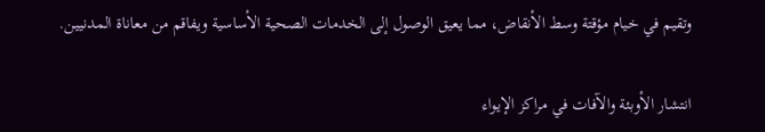وتقيم في خيام مؤقتة وسط الأنقاض، مما يعيق الوصول إلى الخدمات الصحية الأساسية ويفاقم من معاناة المدنيين.

انتشار الأوبئة والآفات في مراكز الإيواء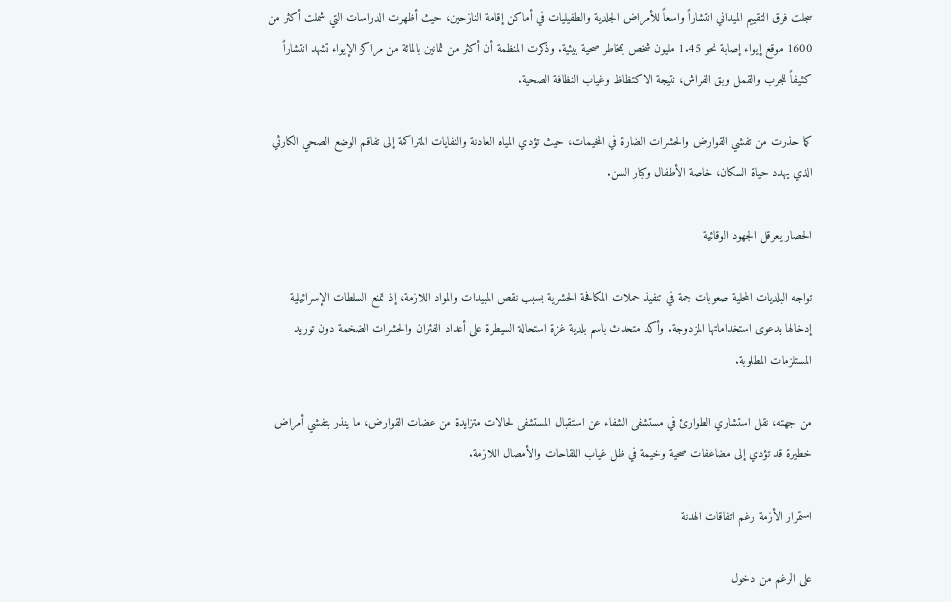سجلت فرق التقييم الميداني انتشاراً واسعاً للأمراض الجلدية والطفيليات في أماكن إقامة النازحين، حيث أظهرت الدراسات التي شملت أكثر من 1600 موقع إيواء إصابة نحو 1.45 مليون شخص بمخاطر صحية بيئية. وذكرت المنظمة أن أكثر من ثمانين بالمائة من مراكز الإيواء تشهد انتشاراً كثيفاً للجرب والقمل وبق الفراش، نتيجة الاكتظاظ وغياب النظافة الصحية.

كما حذرت من تفشي القوارض والحشرات الضارة في المخيمات، حيث تؤدي المياه العادنة والنفايات المتراكمة إلى تفاقم الوضع الصحي الكارثي الذي يهدد حياة السكان، خاصة الأطفال وكبار السن.

الحصار يعرقل الجهود الوقائية

تواجه البلديات المحلية صعوبات جمة في تنفيذ حملات المكافحة الحشرية بسبب نقص المبيدات والمواد اللازمة، إذ تمنع السلطات الإسرائيلية إدخالها بدعوى استخداماتها المزدوجة. وأكد متحدث باسم بلدية غزة استحالة السيطرة على أعداد الفئران والحشرات الضخمة دون توريد المستلزمات المطلوبة.

من جهته، نقل استشاري الطوارئ في مستشفى الشفاء عن استقبال المستشفى لحالات متزايدة من عضات القوارض، ما ينذر بتفشي أمراض خطيرة قد تؤدي إلى مضاعفات صحية وخيمة في ظل غياب اللقاحات والأمصال اللازمة.

استمرار الأزمة رغم اتفاقات الهدنة

على الرغم من دخول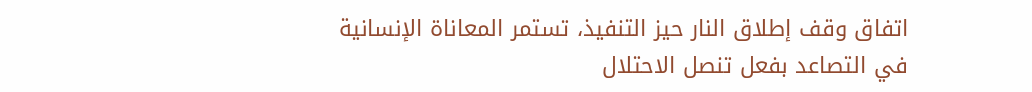اتفاق وقف إطلاق النار حيز التنفيذ، تستمر المعاناة الإنسانية في التصاعد بفعل تنصل الاحتلال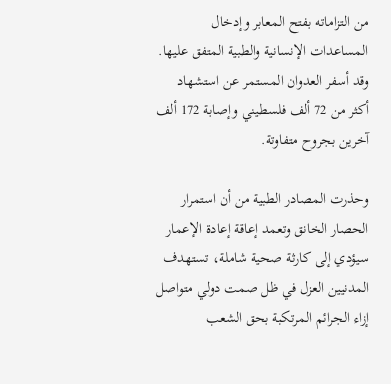من التزاماته بفتح المعابر وإدخال المساعدات الإنسانية والطبية المتفق عليها. وقد أسفر العدوان المستمر عن استشهاد أكثر من 72 ألف فلسطيني وإصابة 172 ألف آخرين بجروح متفاوتة.

وحذرت المصادر الطبية من أن استمرار الحصار الخانق وتعمد إعاقة إعادة الإعمار سيؤدي إلى كارثة صحية شاملة، تستهدف المدنيين العزل في ظل صمت دولي متواصل إزاء الجرائم المرتكبة بحق الشعب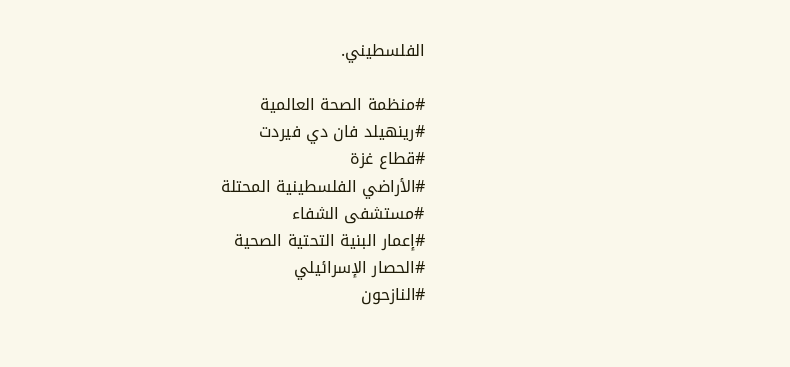الفلسطيني.

#منظمة الصحة العالمية
#رينهيلد فان دي فيردت
#قطاع غزة
#الأراضي الفلسطينية المحتلة
#مستشفى الشفاء
#إعمار البنية التحتية الصحية
#الحصار الإسرائيلي
#النازحون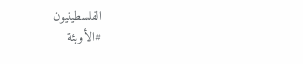الفلسطينيون
#الأوبئة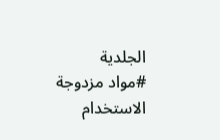الجلدية
#مواد مزدوجة الاستخدام